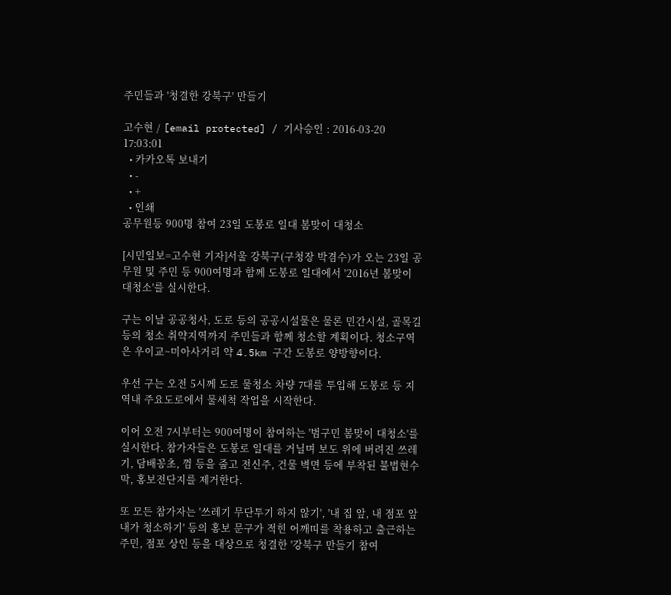주민들과 '청결한 강북구' 만들기

고수현 / [email protected] / 기사승인 : 2016-03-20 17:03:01
  • 카카오톡 보내기
  • -
  • +
  • 인쇄
공무원등 900명 참여 23일 도봉로 일대 봄맞이 대청소

[시민일보=고수현 기자]서울 강북구(구청장 박겸수)가 오는 23일 공무원 및 주민 등 900여명과 함께 도봉로 일대에서 '2016년 봄맞이 대청소'를 실시한다.

구는 이날 공공청사, 도로 등의 공공시설물은 물론 민간시설, 골목길 등의 청소 취약지역까지 주민들과 함께 청소할 계획이다. 청소구역은 우이교~미아사거리 약 4.5km 구간 도봉로 양방향이다.

우선 구는 오전 5시께 도로 물청소 차량 7대를 투입해 도봉로 등 지역내 주요도로에서 물세척 작업을 시작한다.

이어 오전 7시부터는 900여명이 참여하는 '범구민 봄맞이 대청소'를 실시한다. 참가자들은 도봉로 일대를 거닐며 보도 위에 버려진 쓰레기, 담배꽁초, 껌 등을 줍고 전신주, 건물 벽면 등에 부착된 불법현수막, 홍보전단지를 제거한다.

또 모든 참가자는 '쓰레기 무단투기 하지 않기', '내 집 앞, 내 점포 앞 내가 청소하기' 등의 홍보 문구가 적힌 어깨띠를 착용하고 출근하는 주민, 점포 상인 등을 대상으로 청결한 '강북구 만들기 참여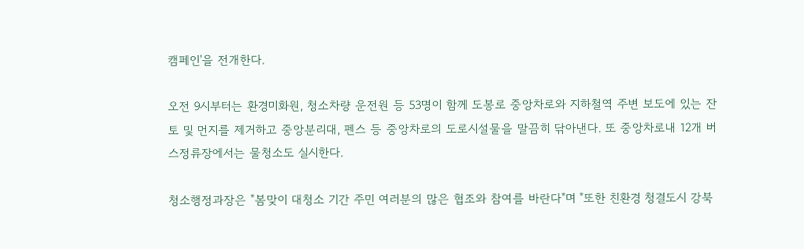캠페인'을 전개한다.

오전 9시부터는 환경미화원, 청소차량 운전원 등 53명이 함께 도봉로 중앙차로와 지하철역 주변 보도에 있는 잔토 및 먼지를 제거하고 중앙분리대, 펜스 등 중앙차로의 도로시설물을 말끔히 닦아낸다. 또 중앙차로내 12개 버스정류장에서는 물청소도 실시한다.

청소행정과장은 "봄맞이 대청소 기간 주민 여러분의 많은 협조와 참여를 바란다"며 "또한 친환경 청결도시 강북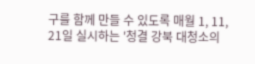구를 함께 만들 수 있도록 매월 1, 11, 21일 실시하는 '청결 강북 대청소의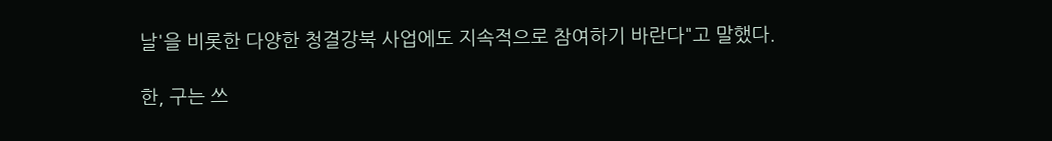날'을 비롯한 다양한 청결강북 사업에도 지속적으로 참여하기 바란다"고 말했다.

한, 구는 쓰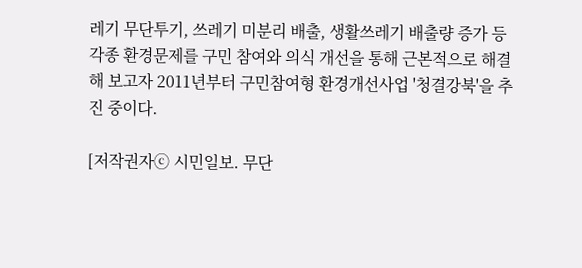레기 무단투기, 쓰레기 미분리 배출, 생활쓰레기 배출량 증가 등 각종 환경문제를 구민 참여와 의식 개선을 통해 근본적으로 해결해 보고자 2011년부터 구민참여형 환경개선사업 '청결강북'을 추진 중이다.

[저작권자ⓒ 시민일보. 무단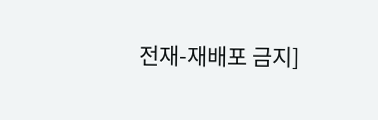전재-재배포 금지]